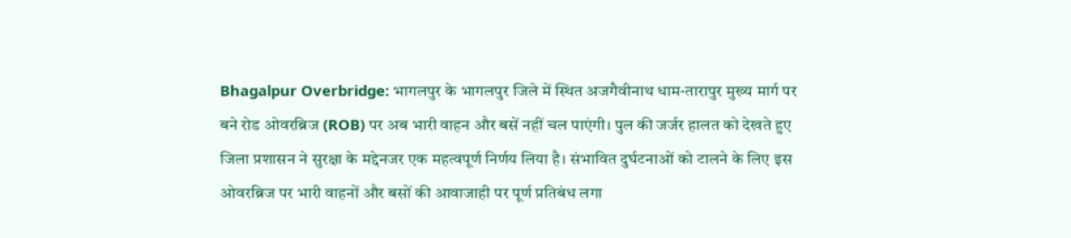Bhagalpur Overbridge: भागलपुर के भागलपुर जिले में स्थित अजगैवीनाथ धाम-तारापुर मुख्य मार्ग पर बने रोड ओवरब्रिज (ROB) पर अब भारी वाहन और बसें नहीं चल पाएंगी। पुल की जर्जर हालत को देखते हुए जिला प्रशासन ने सुरक्षा के मद्देनजर एक महत्वपूर्ण निर्णय लिया है। संभावित दुर्घटनाओं को टालने के लिए इस ओवरब्रिज पर भारी वाहनों और बसों की आवाजाही पर पूर्ण प्रतिबंध लगा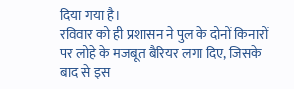दिया गया है।
रविवार को ही प्रशासन ने पुल के दोनों किनारों पर लोहे के मजबूत बैरियर लगा दिए, जिसके बाद से इस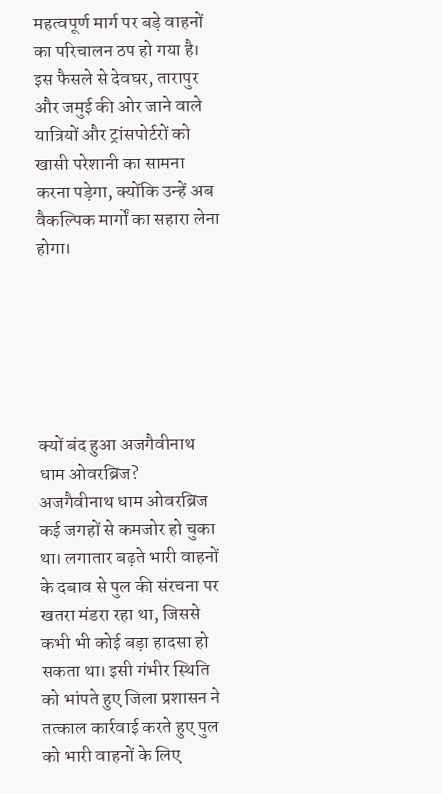महत्वपूर्ण मार्ग पर बड़े वाहनों का परिचालन ठप हो गया है। इस फैसले से देवघर, तारापुर और जमुई की ओर जाने वाले यात्रियों और ट्रांसपोर्टरों को खासी परेशानी का सामना करना पड़ेगा, क्योंकि उन्हें अब वैकल्पिक मार्गों का सहारा लेना होगा।






क्यों बंद हुआ अजगैवीनाथ धाम ओवरब्रिज?
अजगैवीनाथ धाम ओवरब्रिज कई जगहों से कमजोर हो चुका था। लगातार बढ़ते भारी वाहनों के दबाव से पुल की संरचना पर खतरा मंडरा रहा था, जिससे कभी भी कोई बड़ा हादसा हो सकता था। इसी गंभीर स्थिति को भांपते हुए जिला प्रशासन ने तत्काल कार्रवाई करते हुए पुल को भारी वाहनों के लिए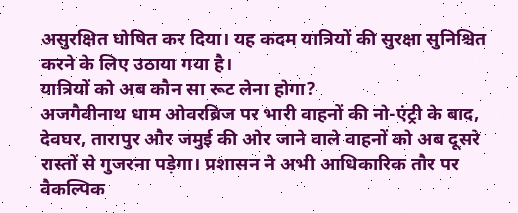असुरक्षित घोषित कर दिया। यह कदम यात्रियों की सुरक्षा सुनिश्चित करने के लिए उठाया गया है।
यात्रियों को अब कौन सा रूट लेना होगा?
अजगैवीनाथ धाम ओवरब्रिज पर भारी वाहनों की नो-एंट्री के बाद, देवघर, तारापुर और जमुई की ओर जाने वाले वाहनों को अब दूसरे रास्तों से गुजरना पड़ेगा। प्रशासन ने अभी आधिकारिक तौर पर वैकल्पिक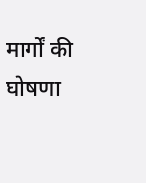मार्गों की घोषणा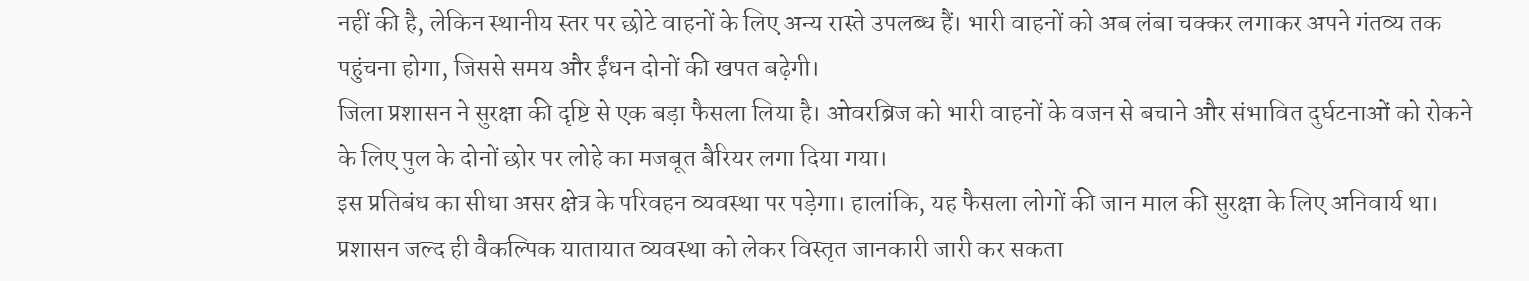नहीं की है, लेकिन स्थानीय स्तर पर छोटे वाहनों के लिए अन्य रास्ते उपलब्ध हैं। भारी वाहनों को अब लंबा चक्कर लगाकर अपने गंतव्य तक पहुंचना होगा, जिससे समय और ईंधन दोनों की खपत बढ़ेगी।
जिला प्रशासन ने सुरक्षा की दृष्टि से एक बड़ा फैसला लिया है। ओवरब्रिज को भारी वाहनों के वजन से बचाने और संभावित दुर्घटनाओं को रोकने के लिए पुल के दोनों छोर पर लोहे का मजबूत बैरियर लगा दिया गया।
इस प्रतिबंध का सीधा असर क्षेत्र के परिवहन व्यवस्था पर पड़ेगा। हालांकि, यह फैसला लोगों की जान माल की सुरक्षा के लिए अनिवार्य था। प्रशासन जल्द ही वैकल्पिक यातायात व्यवस्था को लेकर विस्तृत जानकारी जारी कर सकता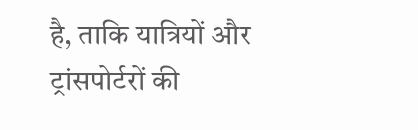है, ताकि यात्रियों और ट्रांसपोर्टरों की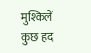मुश्किलें कुछ हद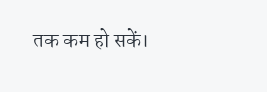तक कम हो सकें।